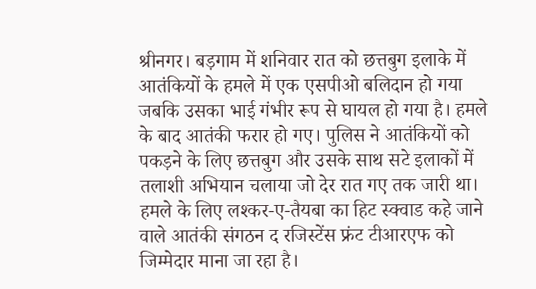श्रीनगर। बड़गाम में शनिवार रात को छत्तबुग इलाके में आतंकियों के हमले में एक एसपीओ बलिदान हो गया जबकि उसका भाई गंभीर रूप से घायल हो गया है। हमले के बाद आतंकी फरार हो गए। पुलिस ने आतंकियों को पकड़ने के लिए छत्तबुग और उसके साथ सटे इलाकों में तलाशी अभियान चलाया जो देर रात गए तक जारी था। हमले के लिए लश्कर-ए-तैयबा का हिट स्क्वाड कहे जाने वाले आतंकी संगठन द रजिस्टेंस फ्रंट टीआरएफ को जिम्मेदार माना जा रहा है।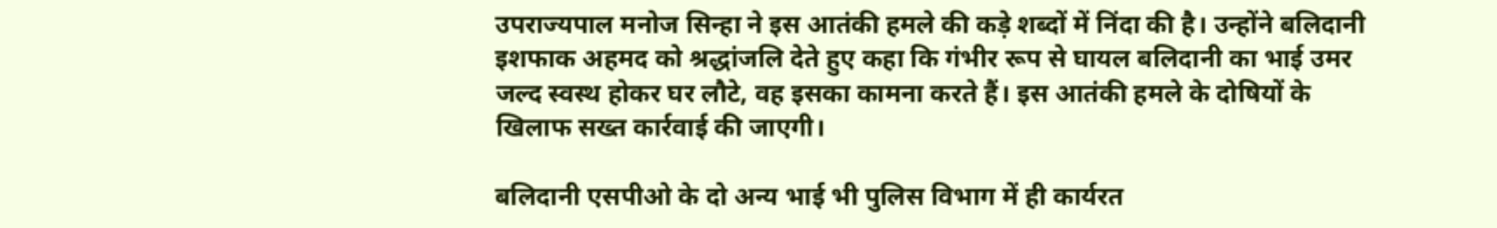उपराज्यपाल मनोज सिन्हा ने इस आतंकी हमले की कड़े शब्दों में निंदा की है। उन्होंने बलिदानी इशफाक अहमद को श्रद्धांजलि देते हुए कहा कि गंभीर रूप से घायल बलिदानी का भाई उमर जल्द स्वस्थ होकर घर लौटे, वह इसका कामना करते हैं। इस आतंकी हमले के दोषियों के खिलाफ सख्त कार्रवाई की जाएगी।

बलिदानी एसपीओ के दो अन्य भाई भी पुलिस विभाग में ही कार्यरत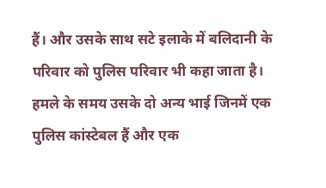हैं। और उसके साथ सटे इलाके में बलिदानी के परिवार को पुलिस परिवार भी कहा जाता है। हमले के समय उसके दो अन्य भाई जिनमें एक पुलिस कांस्टेबल हैं और एक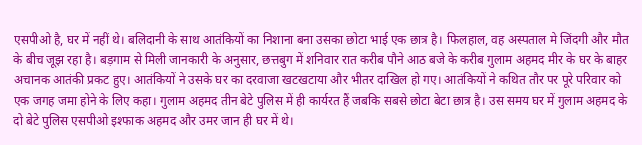एसपीओ है, घर में नहीं थे। बलिदानी के साथ आतंकियों का निशाना बना उसका छोटा भाई एक छात्र है। फिलहाल, वह अस्पताल मे जिंदगी और मौत के बीच जूझ रहा है। बड़गाम से मिली जानकारी के अनुसार, छत्तबुग में शनिवार रात करीब पौने आठ बजे के करीब गुलाम अहमद मीर के घर के बाहर अचानक आतंकी प्रकट हुए। आतंकियों ने उसके घर का दरवाजा खटखटाया और भीतर दाखिल हो गए। आतंकियों ने कथित तौर पर पूरे परिवार को एक जगह जमा होने के लिए कहा। गुलाम अहमद तीन बेटे पुलिस में ही कार्यरत हैं जबकि सबसे छोटा बेटा छात्र है। उस समय घर में गुलाम अहमद के दो बेटे पुलिस एसपीओ इश्फाक अहमद और उमर जान ही घर में थे।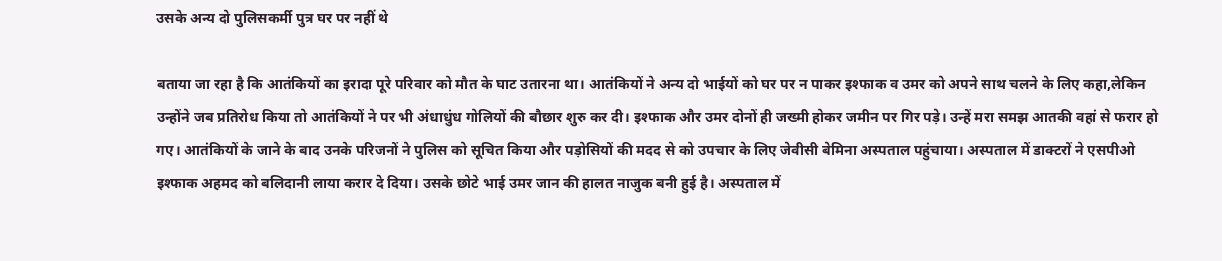उसके अन्य दो पुलिसकर्मी पुत्र घर पर नहीं थे

बताया जा रहा है कि आतंकियों का इरादा पूरे परिवार को मौत के घाट उतारना था। आतंकियों ने अन्य दो भाईयों को घर पर न पाकर इश्फाक व उमर को अपने साथ चलने के लिए कहा,लेकिन उन्होंने जब प्रतिरोध किया तो आतंकियों ने पर भी अंधाधुंध गोलियों की बौछार शुरु कर दी। इश्फाक और उमर दोनों ही जख्मी होकर जमीन पर गिर पड़े। उन्हें मरा समझ आतकी वहां से फरार हो गए। आतंकियों के जाने के बाद उनके परिजनों ने पुलिस को सूचित किया और पड़ोसियों की मदद से को उपचार के लिए जेवीसी बेमिना अस्पताल पहुंचाया। अस्पताल में डाक्टरों ने एसपीओ इश्फाक अहमद को बलिदानी लाया करार दे दिया। उसके छोटे भाई उमर जान की हालत नाजुक बनी हुई है। अस्पताल में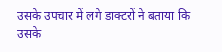उसके उपचार में लगे डाक्टरों ने बताया कि उसके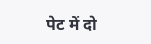पेट में दो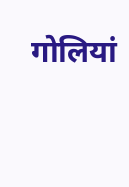गोलियां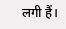लगी हैं।